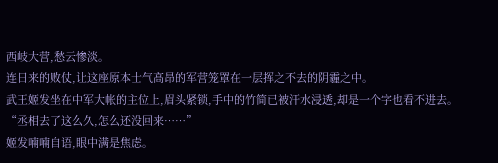西岐大营,愁云惨淡。
连日来的败仗,让这座原本士气高昂的军营笼罩在一层挥之不去的阴霾之中。
武王姬发坐在中军大帐的主位上,眉头紧锁,手中的竹简已被汗水浸透,却是一个字也看不进去。
“丞相去了这么久,怎么还没回来……”
姬发喃喃自语,眼中满是焦虑。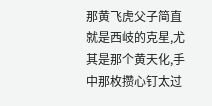那黄飞虎父子简直就是西岐的克星,尤其是那个黄天化,手中那枚攒心钉太过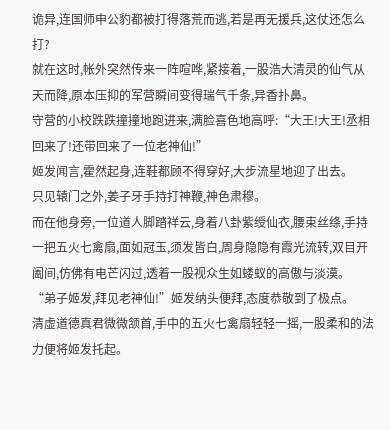诡异,连国师申公豹都被打得落荒而逃,若是再无援兵,这仗还怎么打?
就在这时,帐外突然传来一阵喧哗,紧接着,一股浩大清灵的仙气从天而降,原本压抑的军营瞬间变得瑞气千条,异香扑鼻。
守营的小校跌跌撞撞地跑进来,满脸喜色地高呼:“大王!大王!丞相回来了!还带回来了一位老神仙!”
姬发闻言,霍然起身,连鞋都顾不得穿好,大步流星地迎了出去。
只见辕门之外,姜子牙手持打神鞭,神色肃穆。
而在他身旁,一位道人脚踏祥云,身着八卦紫绶仙衣,腰束丝绦,手持一把五火七禽扇,面如冠玉,须发皆白,周身隐隐有霞光流转,双目开阖间,仿佛有电芒闪过,透着一股视众生如蝼蚁的高傲与淡漠。
“弟子姬发,拜见老神仙!”姬发纳头便拜,态度恭敬到了极点。
清虚道德真君微微颔首,手中的五火七禽扇轻轻一摇,一股柔和的法力便将姬发托起。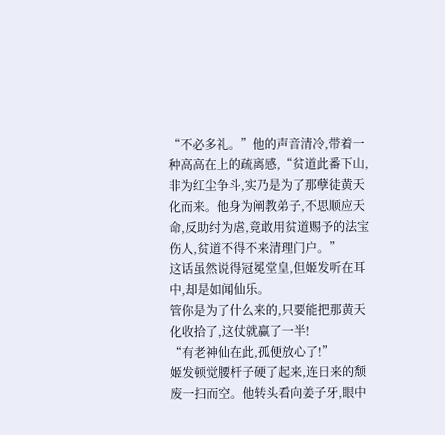“不必多礼。”他的声音清冷,带着一种高高在上的疏离感,“贫道此番下山,非为红尘争斗,实乃是为了那孽徒黄天化而来。他身为阐教弟子,不思顺应天命,反助纣为虐,竟敢用贫道赐予的法宝伤人,贫道不得不来清理门户。”
这话虽然说得冠冕堂皇,但姬发听在耳中,却是如闻仙乐。
管你是为了什么来的,只要能把那黄天化收拾了,这仗就赢了一半!
“有老神仙在此,孤便放心了!”
姬发顿觉腰杆子硬了起来,连日来的颓废一扫而空。他转头看向姜子牙,眼中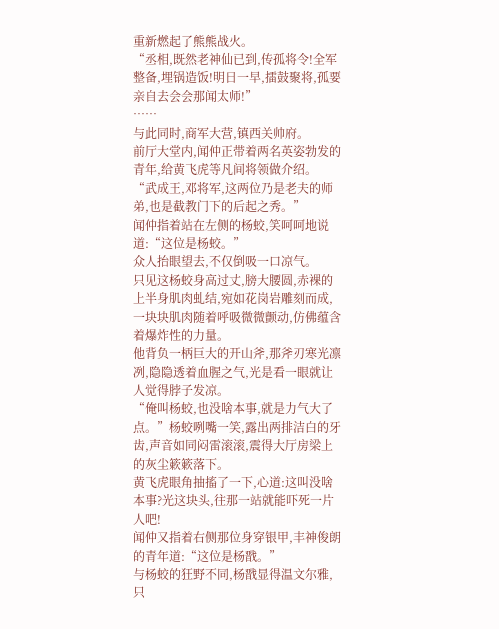重新燃起了熊熊战火。
“丞相,既然老神仙已到,传孤将令!全军整备,埋锅造饭!明日一早,擂鼓聚将,孤要亲自去会会那闻太师!”
……
与此同时,商军大营,镇西关帅府。
前厅大堂内,闻仲正带着两名英姿勃发的青年,给黄飞虎等凡间将领做介绍。
“武成王,邓将军,这两位乃是老夫的师弟,也是截教门下的后起之秀。”
闻仲指着站在左侧的杨蛟,笑呵呵地说道:“这位是杨蛟。”
众人抬眼望去,不仅倒吸一口凉气。
只见这杨蛟身高过丈,膀大腰圆,赤裸的上半身肌肉虬结,宛如花岗岩雕刻而成,一块块肌肉随着呼吸微微颤动,仿佛蕴含着爆炸性的力量。
他背负一柄巨大的开山斧,那斧刃寒光凛冽,隐隐透着血腥之气,光是看一眼就让人觉得脖子发凉。
“俺叫杨蛟,也没啥本事,就是力气大了点。”杨蛟咧嘴一笑,露出两排洁白的牙齿,声音如同闷雷滚滚,震得大厅房梁上的灰尘簌簌落下。
黄飞虎眼角抽搐了一下,心道:这叫没啥本事?光这块头,往那一站就能吓死一片人吧!
闻仲又指着右侧那位身穿银甲,丰神俊朗的青年道:“这位是杨戬。”
与杨蛟的狂野不同,杨戬显得温文尔雅,只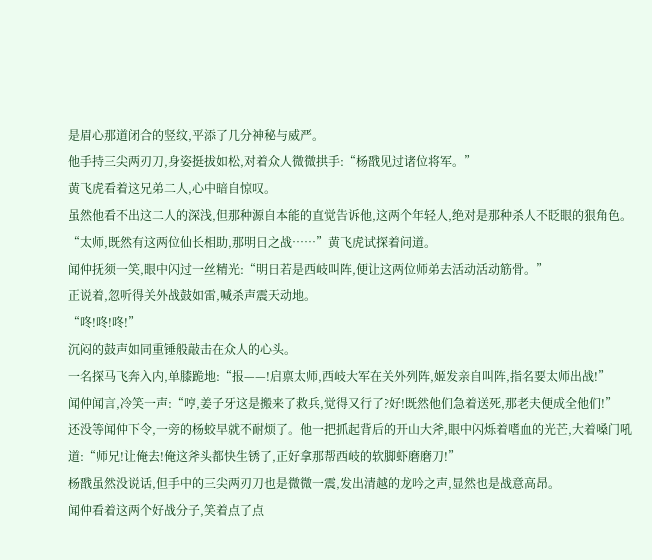是眉心那道闭合的竖纹,平添了几分神秘与威严。
他手持三尖两刃刀,身姿挺拔如松,对着众人微微拱手:“杨戬见过诸位将军。”
黄飞虎看着这兄弟二人,心中暗自惊叹。
虽然他看不出这二人的深浅,但那种源自本能的直觉告诉他,这两个年轻人,绝对是那种杀人不眨眼的狠角色。
“太师,既然有这两位仙长相助,那明日之战……”黄飞虎试探着问道。
闻仲抚须一笑,眼中闪过一丝精光:“明日若是西岐叫阵,便让这两位师弟去活动活动筋骨。”
正说着,忽听得关外战鼓如雷,喊杀声震天动地。
“咚!咚!咚!”
沉闷的鼓声如同重锤般敲击在众人的心头。
一名探马飞奔入内,单膝跪地:“报——!启禀太师,西岐大军在关外列阵,姬发亲自叫阵,指名要太师出战!”
闻仲闻言,冷笑一声:“哼,姜子牙这是搬来了救兵,觉得又行了?好!既然他们急着送死,那老夫便成全他们!”
还没等闻仲下令,一旁的杨蛟早就不耐烦了。他一把抓起背后的开山大斧,眼中闪烁着嗜血的光芒,大着嗓门吼道:“师兄!让俺去!俺这斧头都快生锈了,正好拿那帮西岐的软脚虾磨磨刀!”
杨戬虽然没说话,但手中的三尖两刃刀也是微微一震,发出清越的龙吟之声,显然也是战意高昂。
闻仲看着这两个好战分子,笑着点了点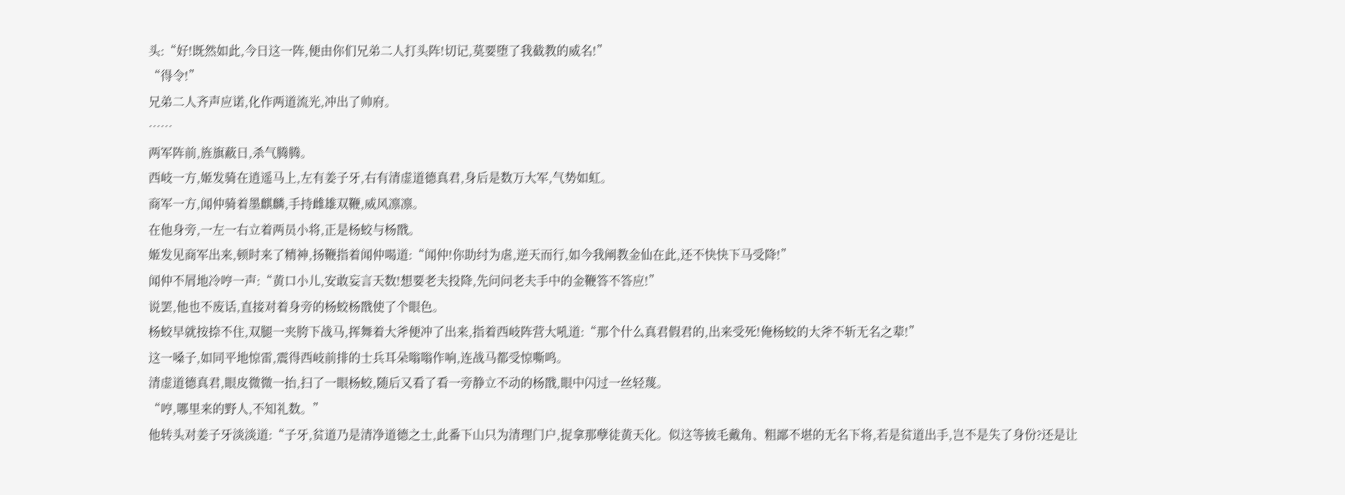头:“好!既然如此,今日这一阵,便由你们兄弟二人打头阵!切记,莫要堕了我截教的威名!”
“得令!”
兄弟二人齐声应诺,化作两道流光,冲出了帅府。
……
两军阵前,旌旗蔽日,杀气腾腾。
西岐一方,姬发骑在逍遥马上,左有姜子牙,右有清虚道德真君,身后是数万大军,气势如虹。
商军一方,闻仲骑着墨麒麟,手持雌雄双鞭,威风凛凛。
在他身旁,一左一右立着两员小将,正是杨蛟与杨戬。
姬发见商军出来,顿时来了精神,扬鞭指着闻仲喝道:“闻仲!你助纣为虐,逆天而行,如今我阐教金仙在此,还不快快下马受降!”
闻仲不屑地冷哼一声:“黄口小儿,安敢妄言天数!想要老夫投降,先问问老夫手中的金鞭答不答应!”
说罢,他也不废话,直接对着身旁的杨蛟杨戬使了个眼色。
杨蛟早就按捺不住,双腿一夹胯下战马,挥舞着大斧便冲了出来,指着西岐阵营大吼道:“那个什么真君假君的,出来受死!俺杨蛟的大斧不斩无名之辈!”
这一嗓子,如同平地惊雷,震得西岐前排的士兵耳朵嗡嗡作响,连战马都受惊嘶鸣。
清虚道德真君,眼皮微微一抬,扫了一眼杨蛟,随后又看了看一旁静立不动的杨戬,眼中闪过一丝轻蔑。
“哼,哪里来的野人,不知礼数。”
他转头对姜子牙淡淡道:“子牙,贫道乃是清净道德之士,此番下山只为清理门户,捉拿那孽徒黄天化。似这等披毛戴角、粗鄙不堪的无名下将,若是贫道出手,岂不是失了身份?还是让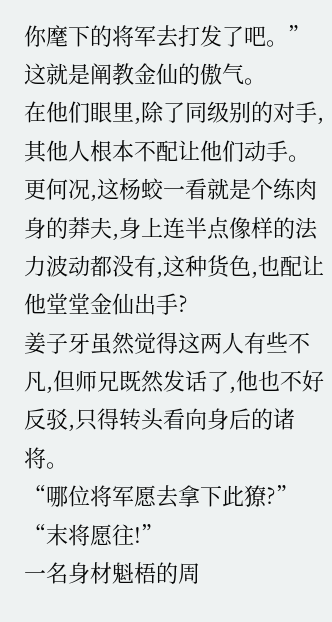你麾下的将军去打发了吧。”
这就是阐教金仙的傲气。
在他们眼里,除了同级别的对手,其他人根本不配让他们动手。
更何况,这杨蛟一看就是个练肉身的莽夫,身上连半点像样的法力波动都没有,这种货色,也配让他堂堂金仙出手?
姜子牙虽然觉得这两人有些不凡,但师兄既然发话了,他也不好反驳,只得转头看向身后的诸将。
“哪位将军愿去拿下此獠?”
“末将愿往!”
一名身材魁梧的周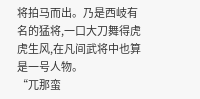将拍马而出。乃是西岐有名的猛将,一口大刀舞得虎虎生风,在凡间武将中也算是一号人物。
“兀那蛮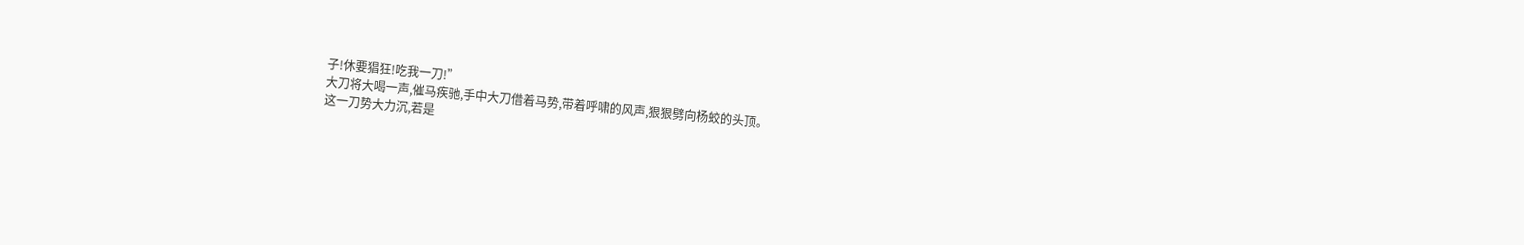子!休要猖狂!吃我一刀!”
大刀将大喝一声,催马疾驰,手中大刀借着马势,带着呼啸的风声,狠狠劈向杨蛟的头顶。
这一刀势大力沉,若是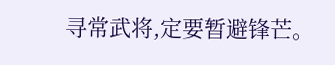寻常武将,定要暂避锋芒。